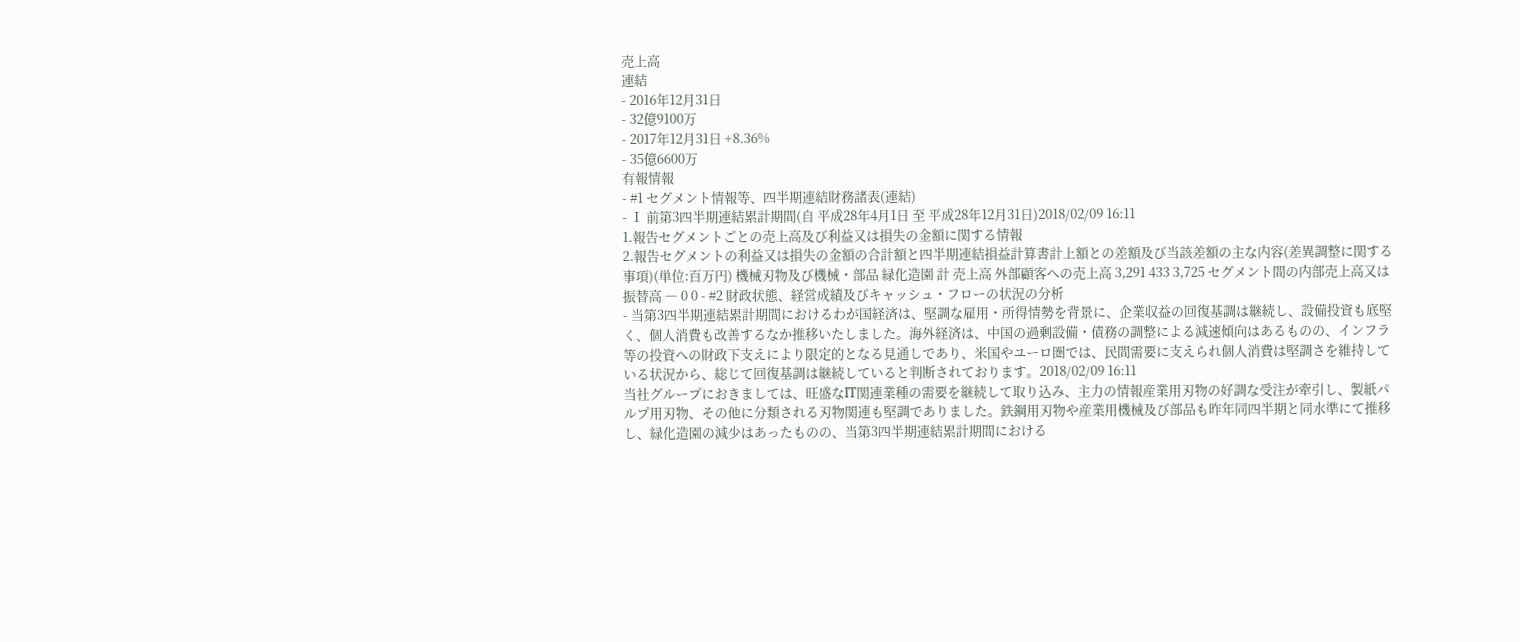売上高
連結
- 2016年12月31日
- 32億9100万
- 2017年12月31日 +8.36%
- 35億6600万
有報情報
- #1 セグメント情報等、四半期連結財務諸表(連結)
- Ⅰ 前第3四半期連結累計期間(自 平成28年4月1日 至 平成28年12月31日)2018/02/09 16:11
1.報告セグメントごとの売上高及び利益又は損失の金額に関する情報
2.報告セグメントの利益又は損失の金額の合計額と四半期連結損益計算書計上額との差額及び当該差額の主な内容(差異調整に関する事項)(単位:百万円) 機械刃物及び機械・部品 緑化造園 計 売上高 外部顧客への売上高 3,291 433 3,725 セグメント間の内部売上高又は振替高 ― 0 0 - #2 財政状態、経営成績及びキャッシュ・フローの状況の分析
- 当第3四半期連結累計期間におけるわが国経済は、堅調な雇用・所得情勢を背景に、企業収益の回復基調は継続し、設備投資も底堅く、個人消費も改善するなか推移いたしました。海外経済は、中国の過剰設備・債務の調整による減速傾向はあるものの、インフラ等の投資への財政下支えにより限定的となる見通しであり、米国やユーロ圏では、民間需要に支えられ個人消費は堅調さを維持している状況から、総じて回復基調は継続していると判断されております。2018/02/09 16:11
当社グループにおきましては、旺盛なIT関連業種の需要を継続して取り込み、主力の情報産業用刃物の好調な受注が牽引し、製紙パルプ用刃物、その他に分類される刃物関連も堅調でありました。鉄鋼用刃物や産業用機械及び部品も昨年同四半期と同水準にて推移し、緑化造園の減少はあったものの、当第3四半期連結累計期間における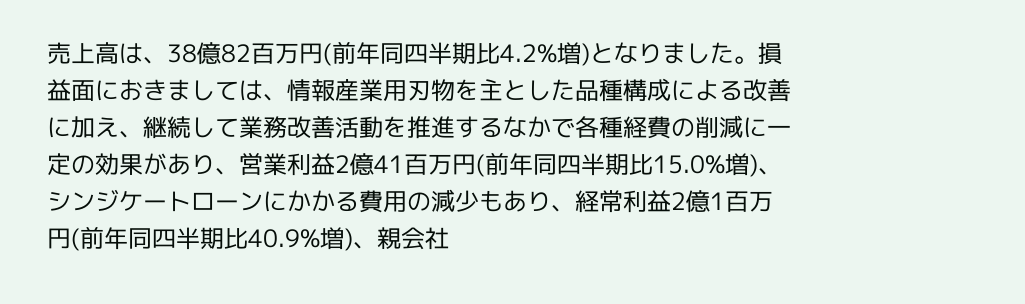売上高は、38億82百万円(前年同四半期比4.2%増)となりました。損益面におきましては、情報産業用刃物を主とした品種構成による改善に加え、継続して業務改善活動を推進するなかで各種経費の削減に一定の効果があり、営業利益2億41百万円(前年同四半期比15.0%増)、シンジケートローンにかかる費用の減少もあり、経常利益2億1百万円(前年同四半期比40.9%増)、親会社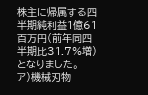株主に帰属する四半期純利益1億61百万円(前年同四半期比31.7%増)となりました。
ア)機械刃物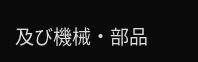及び機械・部品